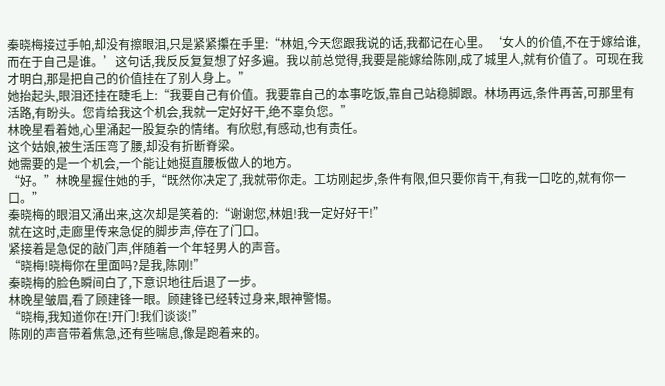秦晓梅接过手帕,却没有擦眼泪,只是紧紧攥在手里:“林姐,今天您跟我说的话,我都记在心里。‘女人的价值,不在于嫁给谁,而在于自己是谁。’这句话,我反反复复想了好多遍。我以前总觉得,我要是能嫁给陈刚,成了城里人,就有价值了。可现在我才明白,那是把自己的价值挂在了别人身上。”
她抬起头,眼泪还挂在睫毛上:“我要自己有价值。我要靠自己的本事吃饭,靠自己站稳脚跟。林场再远,条件再苦,可那里有活路,有盼头。您肯给我这个机会,我就一定好好干,绝不辜负您。”
林晚星看着她,心里涌起一股复杂的情绪。有欣慰,有感动,也有责任。
这个姑娘,被生活压弯了腰,却没有折断脊梁。
她需要的是一个机会,一个能让她挺直腰板做人的地方。
“好。”林晚星握住她的手,“既然你决定了,我就带你走。工坊刚起步,条件有限,但只要你肯干,有我一口吃的,就有你一口。”
秦晓梅的眼泪又涌出来,这次却是笑着的:“谢谢您,林姐!我一定好好干!”
就在这时,走廊里传来急促的脚步声,停在了门口。
紧接着是急促的敲门声,伴随着一个年轻男人的声音。
“晓梅!晓梅你在里面吗?是我,陈刚!”
秦晓梅的脸色瞬间白了,下意识地往后退了一步。
林晚星皱眉,看了顾建锋一眼。顾建锋已经转过身来,眼神警惕。
“晓梅,我知道你在!开门!我们谈谈!”
陈刚的声音带着焦急,还有些喘息,像是跑着来的。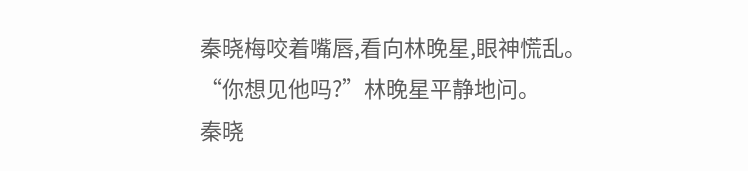秦晓梅咬着嘴唇,看向林晚星,眼神慌乱。
“你想见他吗?”林晚星平静地问。
秦晓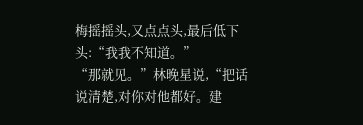梅摇摇头,又点点头,最后低下头:“我我不知道。”
“那就见。”林晚星说,“把话说清楚,对你对他都好。建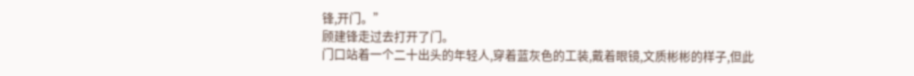锋,开门。”
顾建锋走过去打开了门。
门口站着一个二十出头的年轻人,穿着蓝灰色的工装,戴着眼镜,文质彬彬的样子,但此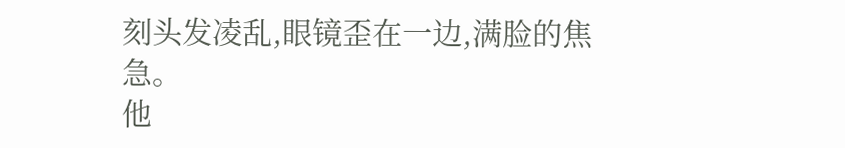刻头发凌乱,眼镜歪在一边,满脸的焦急。
他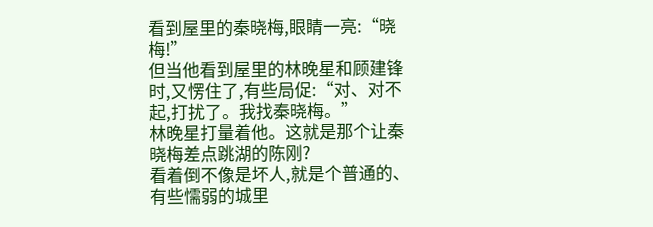看到屋里的秦晓梅,眼睛一亮:“晓梅!”
但当他看到屋里的林晚星和顾建锋时,又愣住了,有些局促:“对、对不起,打扰了。我找秦晓梅。”
林晚星打量着他。这就是那个让秦晓梅差点跳湖的陈刚?
看着倒不像是坏人,就是个普通的、有些懦弱的城里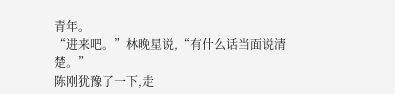青年。
“进来吧。”林晚星说,“有什么话当面说清楚。”
陈刚犹豫了一下,走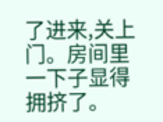了进来,关上门。房间里一下子显得拥挤了。